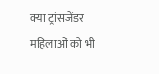क्या ट्रांसजेंडर महिलाओं को भी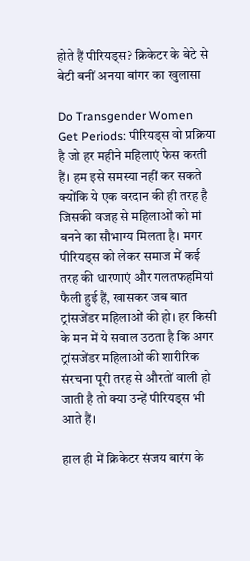होते हैं पीरियड्स? क्रिकेटर के बेटे से बेटी बनीं अनया बांगर का खुलासा

Do Transgender Women Get Periods: पीरियड्स वो प्रक्रिया है जो हर महीने महिलाएं फेस करती हैं। हम इसे समस्या नहीं कर सकते क्योंकि ये एक वरदान की ही तरह है जिसकी वजह से महिलाओं को मां बनने का सौभाग्य मिलता है। मगर पीरियड्स को लेकर समाज में कई तरह की धारणाएं और गलतफहमियां फैली हुई हैं, खासकर जब बात ट्रांसजेंडर महिलाओं की हो। हर किसी के मन में ये सवाल उठता है कि अगर ट्रांसजेंडर महिलाओं की शारीरिक संरचना पूरी तरह से औरतों वाली हो जाती है तो क्या उन्हें पीरियड्स भी आते हैं।

हाल ही में क्रिकेटर संजय बारंग के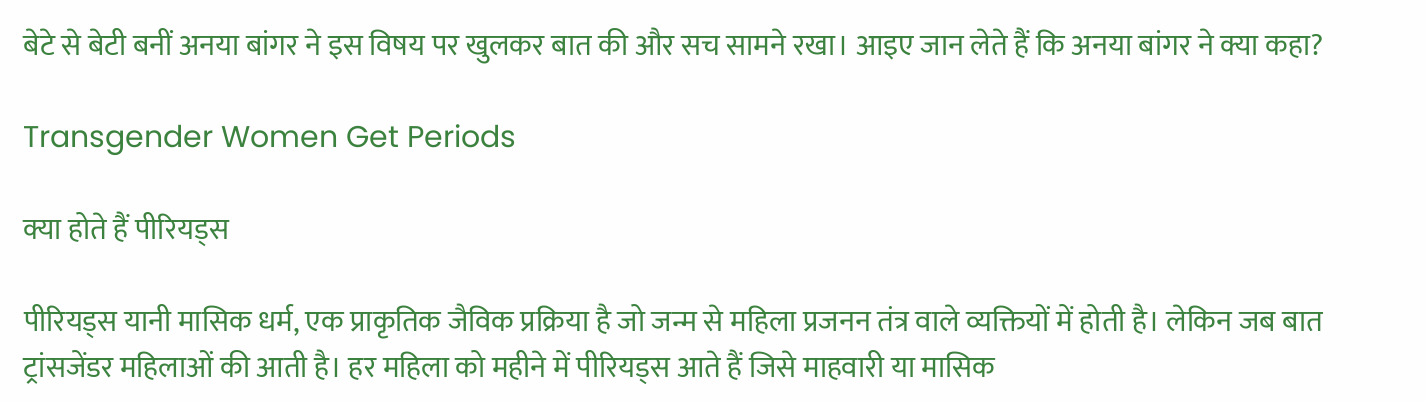बेटे से बेटी बनीं अनया बांगर ने इस विषय पर खुलकर बात की और सच सामने रखा। आइए जान लेते हैं कि अनया बांगर ने क्या कहा?

Transgender Women Get Periods

क्या होते हैं पीरियड्स

पीरियड्स यानी मासिक धर्म, एक प्राकृतिक जैविक प्रक्रिया है जो जन्म से महिला प्रजनन तंत्र वाले व्यक्तियों में होती है। लेकिन जब बात ट्रांसजेंडर महिलाओं की आती है। हर महिला को महीने में पीरियड्स आते हैं जिसे माहवारी या मासिक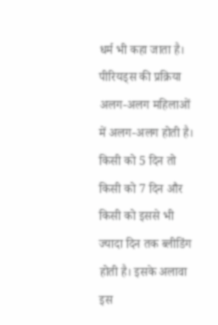धर्म भी कहा जाता है। पीरियड्स की प्रक्रिया अलग-अलग महिलाओं में अलग-अलग होती है। किसी को 5 दिन तो किसी को 7 दिन और किसी को इससे भी ज्यादा दिन तक ब्लीडिंग होती है। इसके अलावा इस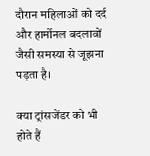दौरान महिलाओं को दर्द और हार्मोनल बदलावों जैसी समस्या से जूझना पड़ता है।

क्या ट्रांसजेंडर को भी होते हैं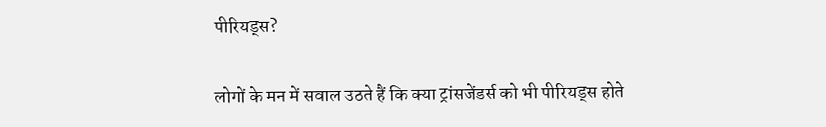पीरियड्स?

लोगों के मन में सवाल उठते हैं कि क्या ट्रांसजेंडर्स को भी पीरियड्स होते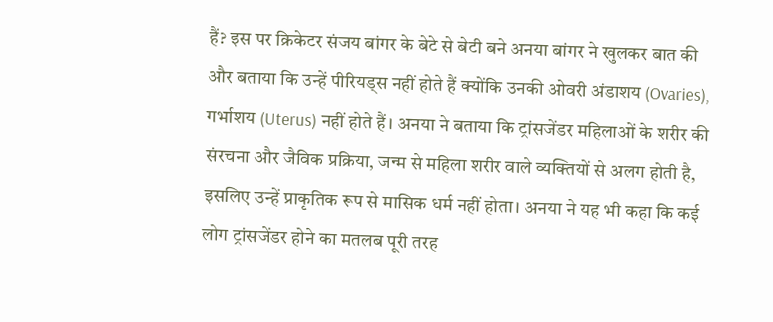हैं? इस पर क्रिकेटर संजय बांगर के बेटे से बेटी बने अनया बांगर ने खुलकर बात की और बताया कि उन्हें पीरियड्स नहीं होते हैं क्योंकि उनकी ओवरी अंडाशय (Ovaries), गर्भाशय (Uterus) नहीं होते हैं। अनया ने बताया कि ट्रांसजेंडर महिलाओं के शरीर की संरचना और जैविक प्रक्रिया, जन्म से महिला शरीर वाले व्यक्तियों से अलग होती है, इसलिए उन्हें प्राकृतिक रूप से मासिक धर्म नहीं होता। अनया ने यह भी कहा कि कई लोग ट्रांसजेंडर होने का मतलब पूरी तरह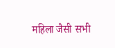महिला जैसी सभी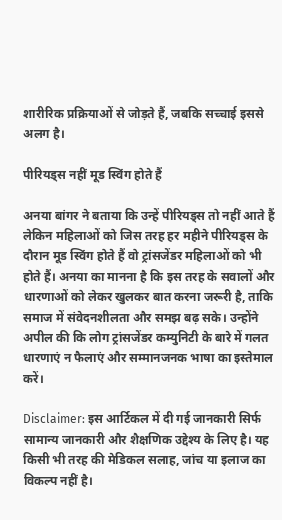शारीरिक प्रक्रियाओं से जोड़ते हैं, जबकि सच्चाई इससे अलग है।

पीरियड्स नहीं मूड स्विंग होते हैं

अनया बांगर ने बताया कि उन्हें पीरियड्स तो नहीं आते हैं लेकिन महिलाओं को जिस तरह हर महीने पीरियड्स के दौरान मूड स्विंग होते हैं वो ट्रांसजेंडर महिलाओं को भी होते हैं। अनया का मानना है कि इस तरह के सवालों और धारणाओं को लेकर खुलकर बात करना जरूरी है, ताकि समाज में संवेदनशीलता और समझ बढ़ सके। उन्होंने अपील की कि लोग ट्रांसजेंडर कम्युनिटी के बारे में गलत धारणाएं न फैलाएं और सम्मानजनक भाषा का इस्तेमाल करें।

Disclaimer: इस आर्टिकल में दी गई जानकारी सिर्फ सामान्य जानकारी और शैक्षणिक उद्देश्य के लिए है। यह किसी भी तरह की मेडिकल सलाह, जांच या इलाज का विकल्प नहीं है।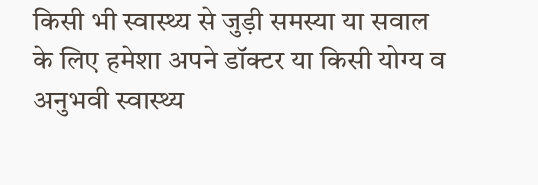किसी भी स्वास्थ्य से जुड़ी समस्या या सवाल के लिए हमेशा अपने डॉक्टर या किसी योग्य व अनुभवी स्‍वास्‍थ्‍य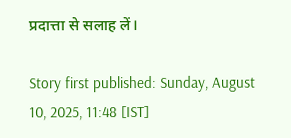प्रदात्ता से सलाह लें।

Story first published: Sunday, August 10, 2025, 11:48 [IST]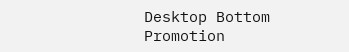Desktop Bottom Promotion